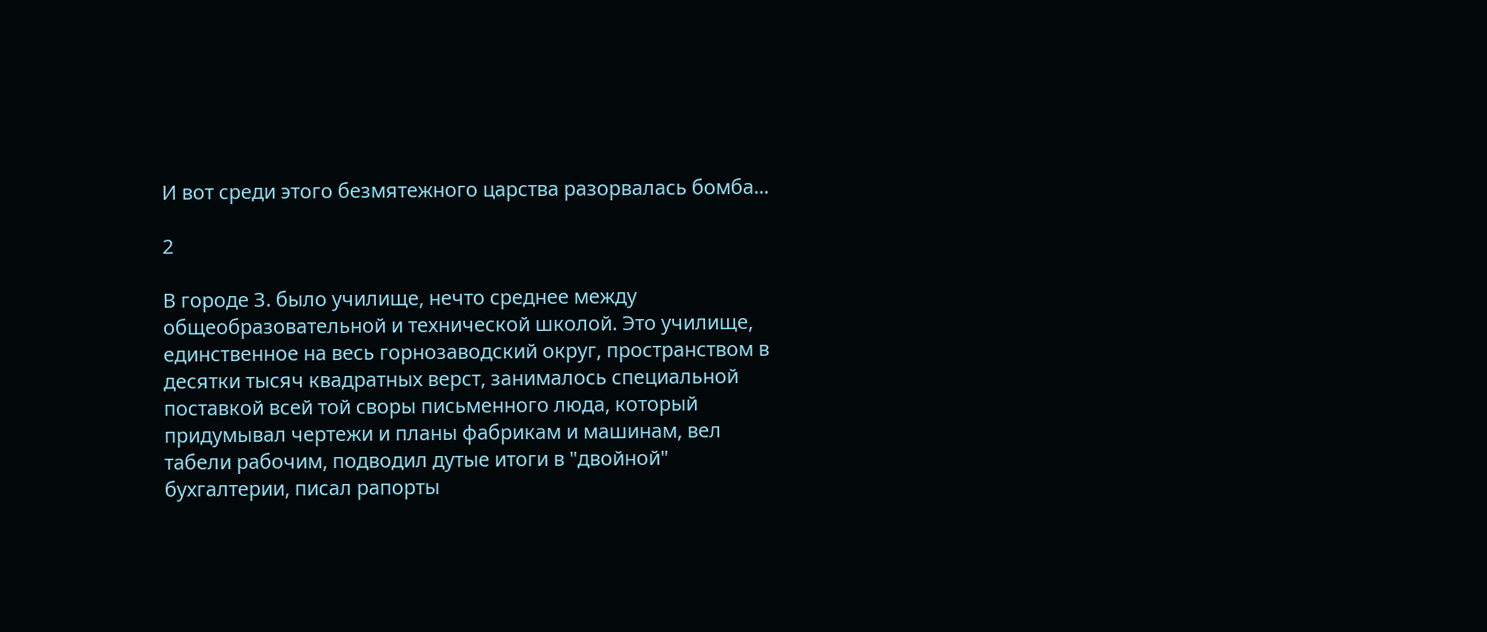И вот среди этого безмятежного царства разорвалась бомба...

2

В городе З. было училище, нечто среднее между общеобразовательной и технической школой. Это училище, единственное на весь горнозаводский округ, пространством в десятки тысяч квадратных верст, занималось специальной поставкой всей той своры письменного люда, который придумывал чертежи и планы фабрикам и машинам, вел табели рабочим, подводил дутые итоги в "двойной" бухгалтерии, писал рапорты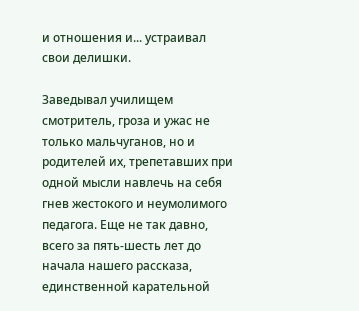и отношения и... устраивал свои делишки.

Заведывал училищем смотритель, гроза и ужас не только мальчуганов, но и родителей их, трепетавших при одной мысли навлечь на себя гнев жестокого и неумолимого педагога. Еще не так давно, всего за пять-шесть лет до начала нашего рассказа, единственной карательной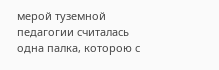мерой туземной педагогии считалась одна палка, которою с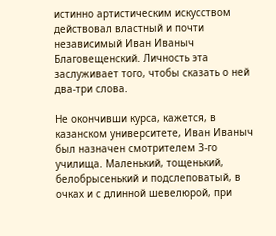истинно артистическим искусством действовал властный и почти независимый Иван Иваныч Благовещенский. Личность эта заслуживает того, чтобы сказать о ней два-три слова.

Не окончивши курса, кажется, в казанском университете, Иван Иваныч был назначен смотрителем З-го училища. Маленький, тощенький, белобрысенький и подслеповатый, в очках и с длинной шевелюрой, при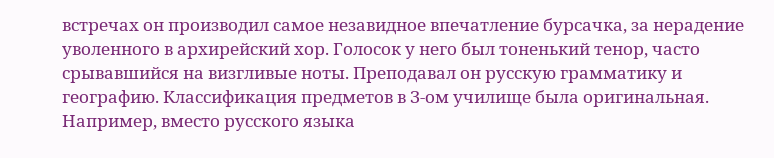встречах он производил самое незавидное впечатление бурсачка, за нерадение уволенного в архирейский хор. Голосок у него был тоненький тенор, часто срывавшийся на визгливые ноты. Преподавал он русскую грамматику и географию. Классификация предметов в З-ом училище была оригинальная. Например, вместо русского языка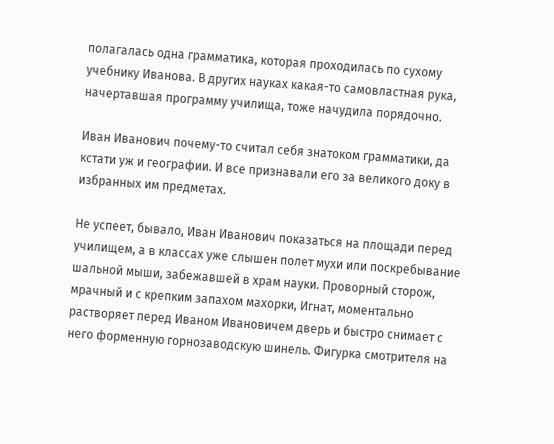полагалась одна грамматика, которая проходилась по сухому учебнику Иванова. В других науках какая-то самовластная рука, начертавшая программу училища, тоже начудила порядочно.

Иван Иванович почему-то считал себя знатоком грамматики, да кстати уж и географии. И все признавали его за великого доку в избранных им предметах.

Не успеет, бывало, Иван Иванович показаться на площади перед училищем, а в классах уже слышен полет мухи или поскребывание шальной мыши, забежавшей в храм науки. Проворный сторож, мрачный и с крепким запахом махорки, Игнат, моментально растворяет перед Иваном Ивановичем дверь и быстро снимает с него форменную горнозаводскую шинель. Фигурка смотрителя на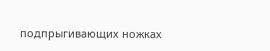подпрыгивающих ножках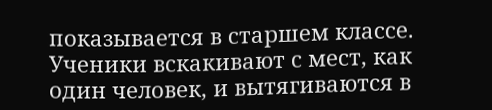показывается в старшем классе. Ученики вскакивают с мест, как один человек, и вытягиваются в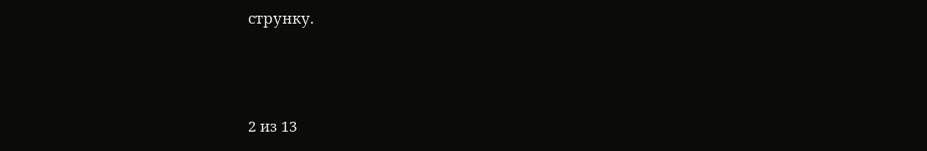струнку.



2 из 13